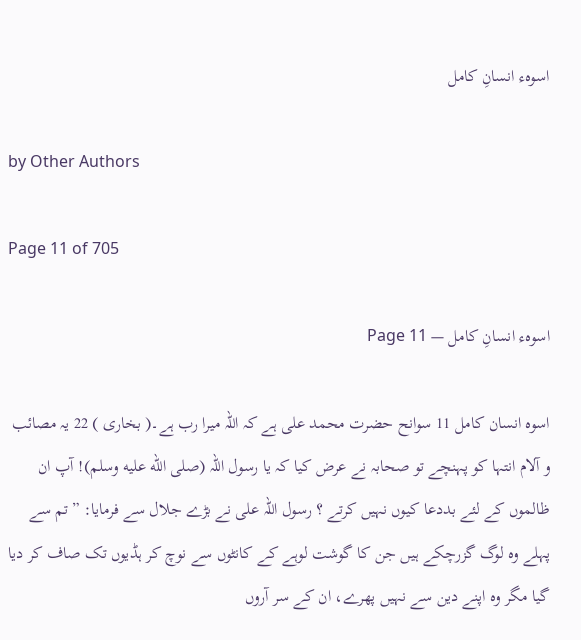اسوہء انسانِ کامل

by Other Authors

Page 11 of 705

اسوہء انسانِ کامل — Page 11

اسوہ انسان کامل 11 سوانح حضرت محمد علی ہے کہ اللہ میرا رب ہے۔( بخاری ) 22 یہ مصائب و آلام انتہا کو پہنچے تو صحابہ نے عرض کیا کہ یا رسول اللہ (صلى الله عليه وسلم)! آپ ان ظالموں کے لئے بددعا کیوں نہیں کرتے ؟ رسول اللہ علی نے بڑے جلال سے فرمایا: ”تم سے پہلے وہ لوگ گزرچکے ہیں جن کا گوشت لوہے کے کانٹوں سے نوچ کر ہڈیوں تک صاف کر دیا گیا مگر وہ اپنے دین سے نہیں پھرے، ان کے سر آروں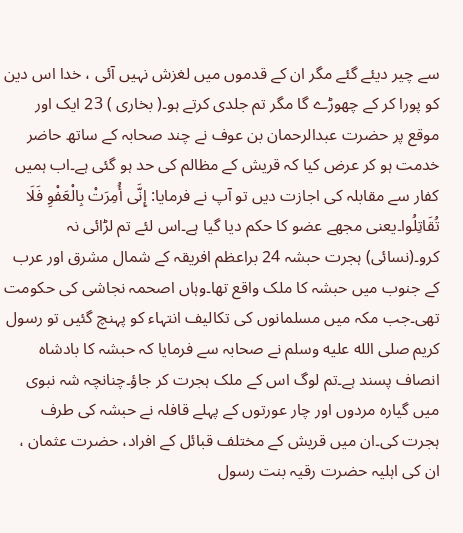سے چیر دیئے گئے مگر ان کے قدموں میں لغزش نہیں آئی ، خدا اس دین کو پورا کر کے چھوڑے گا مگر تم جلدی کرتے ہو۔( بخاری ) 23 ایک اور موقع پر حضرت عبدالرحمان بن عوف نے چند صحابہ کے ساتھ حاضر خدمت ہو کر عرض کیا کہ قریش کے مظالم کی حد ہو گئی ہے۔اب ہمیں کفار سے مقابلہ کی اجازت دیں تو آپ نے فرمایا: إِنَّى أُمِرَتْ بِالْعَفْوِ فَلَا تُقَاتِلُوا۔یعنی مجھے عضو کا حکم دیا گیا ہے۔اس لئے تم لڑائی نہ کرو۔(نسائی) ہجرت حبشہ 24 براعظم افریقہ کے شمال مشرق اور عرب کے جنوب میں حبشہ کا ملک واقع تھا۔وہاں اصحمہ نجاشی کی حکومت تھی۔جب مکہ میں مسلمانوں کی تکالیف انتہاء کو پہنچ گئیں تو رسول کریم صلى الله عليه وسلم نے صحابہ سے فرمایا کہ حبشہ کا بادشاہ انصاف پسند ہے۔تم لوگ اس کے ملک ہجرت کر جاؤ۔چنانچہ شہ نبوی میں گیارہ مردوں اور چار عورتوں کے پہلے قافلہ نے حبشہ کی طرف ہجرت کی۔ان میں قریش کے مختلف قبائل کے افراد، حضرت عثمان ، ان کی اہلیہ حضرت رقیہ بنت رسول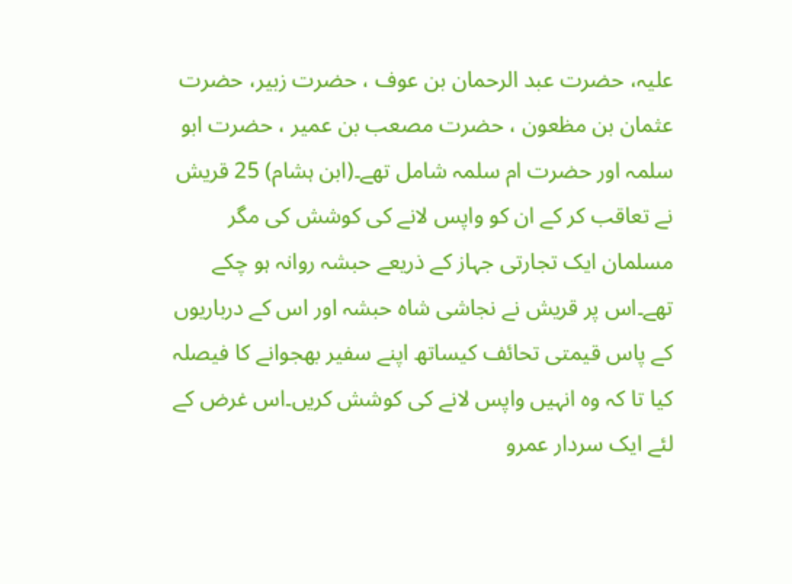علیہ، حضرت عبد الرحمان بن عوف ، حضرت زبیر، حضرت عثمان بن مظعون ، حضرت مصعب بن عمیر ، حضرت ابو سلمہ اور حضرت ام سلمہ شامل تھے۔(ابن ہشام) 25 قریش نے تعاقب کر کے ان کو واپس لانے کی کوشش کی مگر مسلمان ایک تجارتی جہاز کے ذریعے حبشہ روانہ ہو چکے تھے۔اس پر قریش نے نجاشی شاہ حبشہ اور اس کے درباریوں کے پاس قیمتی تحائف کیساتھ اپنے سفیر بھجوانے کا فیصلہ کیا تا کہ وہ انہیں واپس لانے کی کوشش کریں۔اس غرض کے لئے ایک سردار عمرو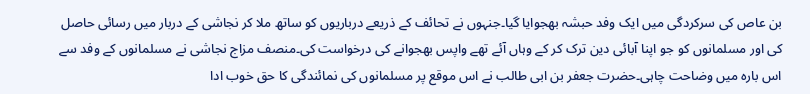بن عاص کی سرکردگی میں ایک وفد حبشہ بھجوایا گیا۔جنہوں نے تحائف کے ذریعے درباریوں کو ساتھ ملا کر نجاشی کے دربار میں رسائی حاصل کی اور مسلمانوں کو جو اپنا آبائی دین ترک کر کے وہاں آئے تھے واپس بھجوانے کی درخواست کی۔منصف مزاج نجاشی نے مسلمانوں کے وفد سے اس بارہ میں وضاحت چاہی۔حضرت جعفر بن ابی طالب نے اس موقع پر مسلمانوں کی نمائندگی کا حق خوب ادا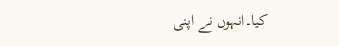کیا۔انہوں نے اپنی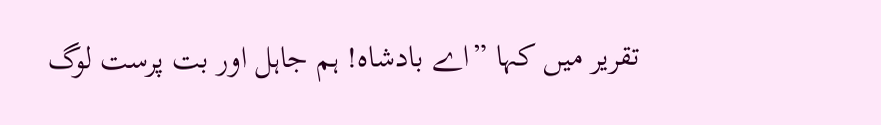تقریر میں کہا ”اے بادشاہ! ہم جاہل اور بت پرست لوگ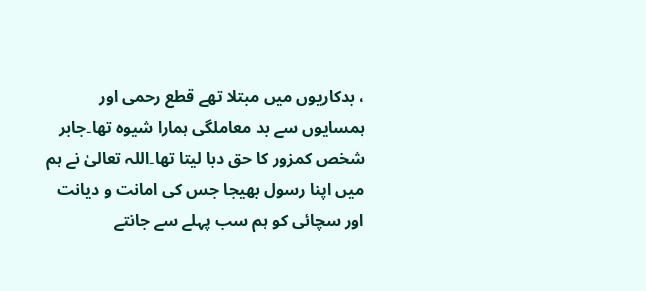، بدکاریوں میں مبتلا تھے قطع رحمی اور ہمسایوں سے بد معاملگی ہمارا شیوہ تھا۔جابر شخص کمزور کا حق دبا لیتا تھا۔اللہ تعالیٰ نے ہم میں اپنا رسول بھیجا جس کی امانت و دیانت اور سچائی کو ہم سب پہلے سے جانتے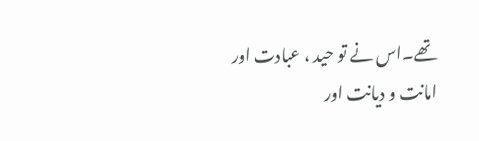تھے۔اس نے تو حید ، عبادت اور امانت و دیانت اور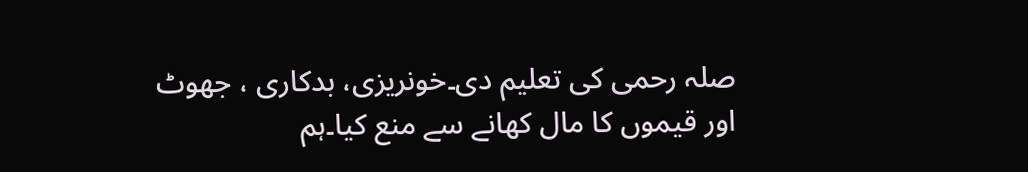صلہ رحمی کی تعلیم دی۔خونریزی، بدکاری ، جھوٹ اور قیموں کا مال کھانے سے منع کیا۔ہم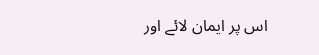اس پر ایمان لائے اور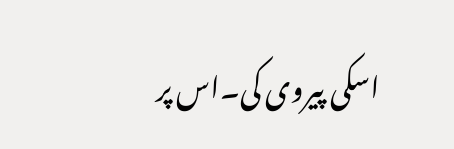اسکی پیروی کی۔اس پر